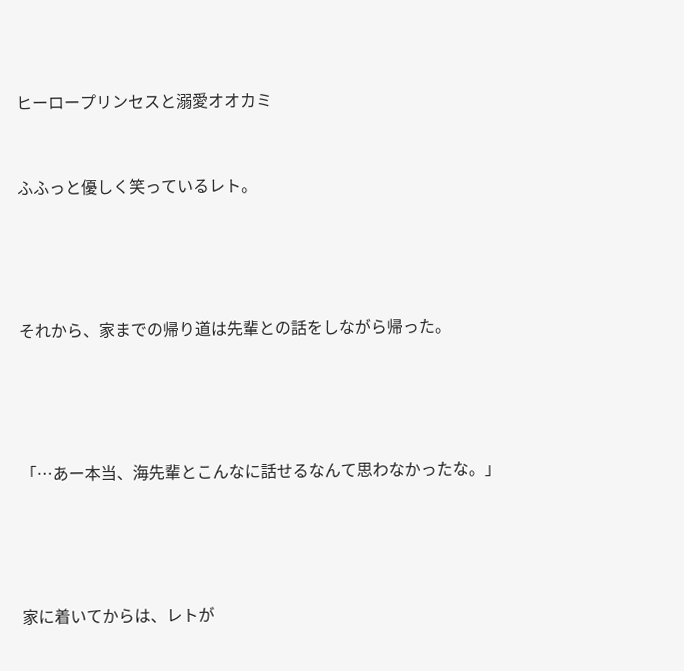ヒーロープリンセスと溺愛オオカミ


ふふっと優しく笑っているレト。




それから、家までの帰り道は先輩との話をしながら帰った。




「…あー本当、海先輩とこんなに話せるなんて思わなかったな。」




家に着いてからは、レトが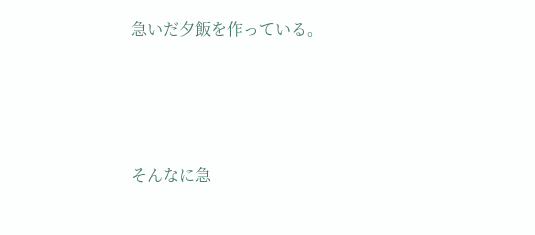急いだ夕飯を作っている。





そんなに急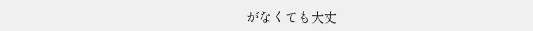がなくても大丈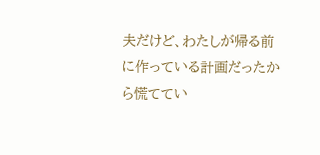夫だけど、わたしが帰る前に作っている計画だったから慌ててい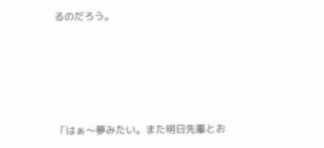るのだろう。





「はぁ〜夢みたい。また明日先輩とお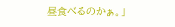昼食べるのかぁ。」